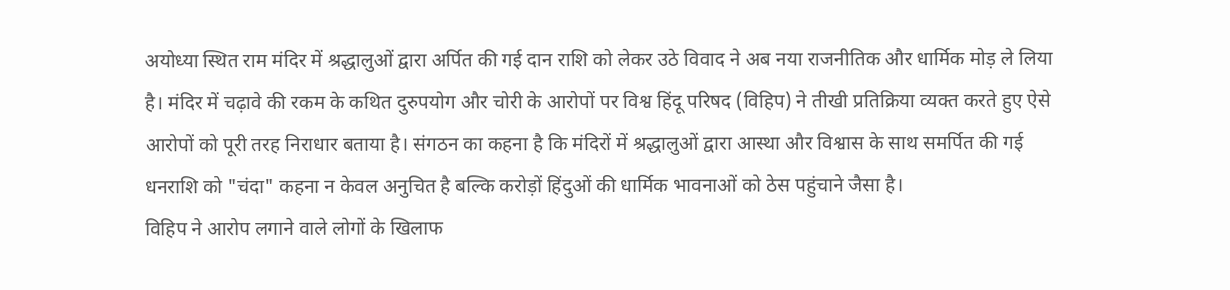अयोध्या स्थित राम मंदिर में श्रद्धालुओं द्वारा अर्पित की गई दान राशि को लेकर उठे विवाद ने अब नया राजनीतिक और धार्मिक मोड़ ले लिया है। मंदिर में चढ़ावे की रकम के कथित दुरुपयोग और चोरी के आरोपों पर विश्व हिंदू परिषद (विहिप) ने तीखी प्रतिक्रिया व्यक्त करते हुए ऐसे आरोपों को पूरी तरह निराधार बताया है। संगठन का कहना है कि मंदिरों में श्रद्धालुओं द्वारा आस्था और विश्वास के साथ समर्पित की गई धनराशि को "चंदा" कहना न केवल अनुचित है बल्कि करोड़ों हिंदुओं की धार्मिक भावनाओं को ठेस पहुंचाने जैसा है।
विहिप ने आरोप लगाने वाले लोगों के खिलाफ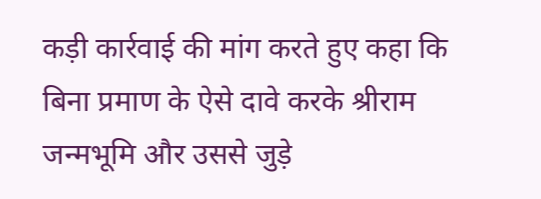कड़ी कार्रवाई की मांग करते हुए कहा कि बिना प्रमाण के ऐसे दावे करके श्रीराम जन्मभूमि और उससे जुड़े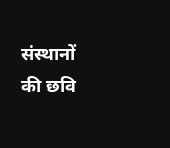संस्थानों की छवि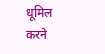धूमिल करने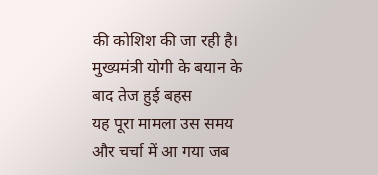की कोशिश की जा रही है।
मुख्यमंत्री योगी के बयान के बाद तेज हुई बहस
यह पूरा मामला उस समय और चर्चा में आ गया जब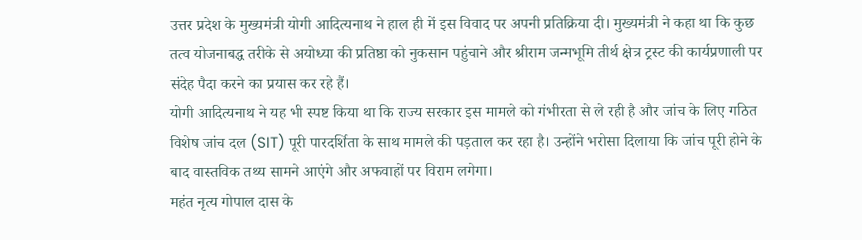उत्तर प्रदेश के मुख्यमंत्री योगी आदित्यनाथ ने हाल ही में इस विवाद पर अपनी प्रतिक्रिया दी। मुख्यमंत्री ने कहा था कि कुछ तत्व योजनाबद्ध तरीके से अयोध्या की प्रतिष्ठा को नुकसान पहुंचाने और श्रीराम जन्मभूमि तीर्थ क्षेत्र ट्रस्ट की कार्यप्रणाली पर संदेह पैदा करने का प्रयास कर रहे हैं।
योगी आदित्यनाथ ने यह भी स्पष्ट किया था कि राज्य सरकार इस मामले को गंभीरता से ले रही है और जांच के लिए गठित विशेष जांच दल (SIT) पूरी पारदर्शिता के साथ मामले की पड़ताल कर रहा है। उन्होंने भरोसा दिलाया कि जांच पूरी होने के बाद वास्तविक तथ्य सामने आएंगे और अफवाहों पर विराम लगेगा।
महंत नृत्य गोपाल दास के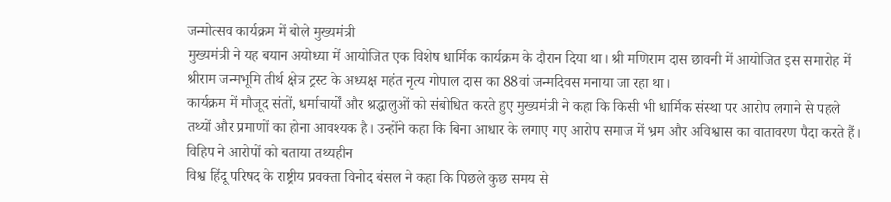जन्मोत्सव कार्यक्रम में बोले मुख्यमंत्री
मुख्यमंत्री ने यह बयान अयोध्या में आयोजित एक विशेष धार्मिक कार्यक्रम के दौरान दिया था। श्री मणिराम दास छावनी में आयोजित इस समारोह में श्रीराम जन्मभूमि तीर्थ क्षेत्र ट्रस्ट के अध्यक्ष महंत नृत्य गोपाल दास का 88वां जन्मदिवस मनाया जा रहा था।
कार्यक्रम में मौजूद संतों, धर्माचार्यों और श्रद्धालुओं को संबोधित करते हुए मुख्यमंत्री ने कहा कि किसी भी धार्मिक संस्था पर आरोप लगाने से पहले तथ्यों और प्रमाणों का होना आवश्यक है। उन्होंने कहा कि बिना आधार के लगाए गए आरोप समाज में भ्रम और अविश्वास का वातावरण पैदा करते हैं।
विहिप ने आरोपों को बताया तथ्यहीन
विश्व हिंदू परिषद के राष्ट्रीय प्रवक्ता विनोद बंसल ने कहा कि पिछले कुछ समय से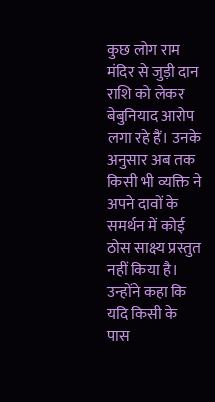कुछ लोग राम मंदिर से जुड़ी दान राशि को लेकर बेबुनियाद आरोप लगा रहे हैं। उनके अनुसार अब तक किसी भी व्यक्ति ने अपने दावों के समर्थन में कोई ठोस साक्ष्य प्रस्तुत नहीं किया है।
उन्होंने कहा कि यदि किसी के पास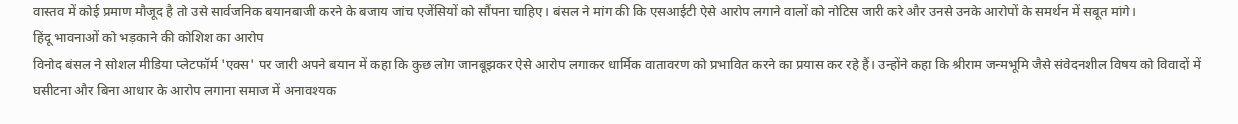वास्तव में कोई प्रमाण मौजूद है तो उसे सार्वजनिक बयानबाजी करने के बजाय जांच एजेंसियों को सौंपना चाहिए। बंसल ने मांग की कि एसआईटी ऐसे आरोप लगाने वालों को नोटिस जारी करे और उनसे उनके आरोपों के समर्थन में सबूत मांगे।
हिंदू भावनाओं को भड़काने की कोशिश का आरोप
विनोद बंसल ने सोशल मीडिया प्लेटफॉर्म 'एक्स' पर जारी अपने बयान में कहा कि कुछ लोग जानबूझकर ऐसे आरोप लगाकर धार्मिक वातावरण को प्रभावित करने का प्रयास कर रहे हैं। उन्होंने कहा कि श्रीराम जन्मभूमि जैसे संवेदनशील विषय को विवादों में घसीटना और बिना आधार के आरोप लगाना समाज में अनावश्यक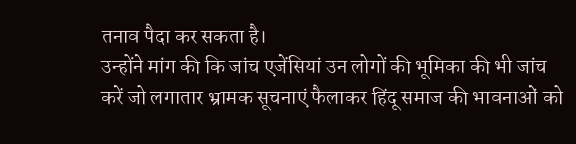तनाव पैदा कर सकता है।
उन्होंने मांग की कि जांच एजेंसियां उन लोगों की भूमिका की भी जांच करें जो लगातार भ्रामक सूचनाएं फैलाकर हिंदू समाज की भावनाओं को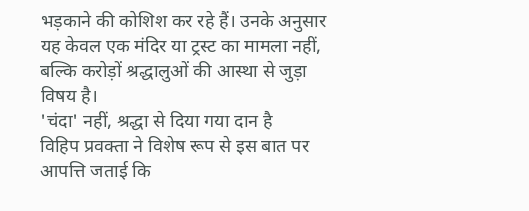भड़काने की कोशिश कर रहे हैं। उनके अनुसार यह केवल एक मंदिर या ट्रस्ट का मामला नहीं, बल्कि करोड़ों श्रद्धालुओं की आस्था से जुड़ा विषय है।
'चंदा' नहीं, श्रद्धा से दिया गया दान है
विहिप प्रवक्ता ने विशेष रूप से इस बात पर आपत्ति जताई कि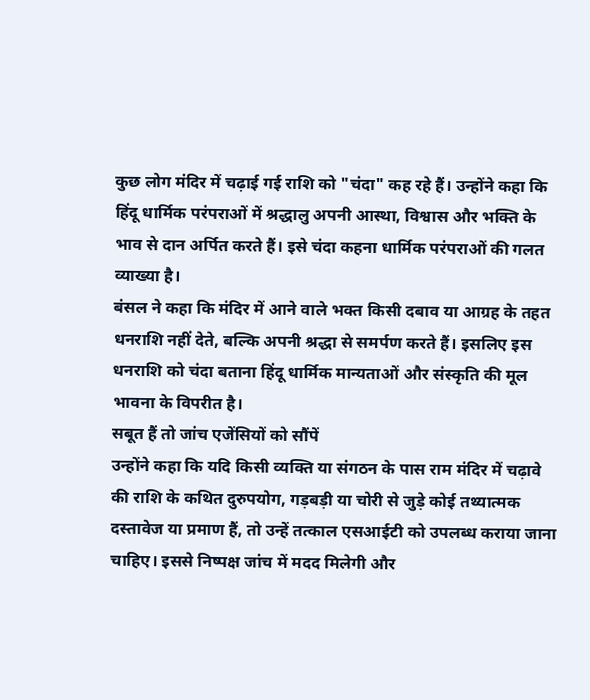कुछ लोग मंदिर में चढ़ाई गई राशि को "चंदा" कह रहे हैं। उन्होंने कहा कि हिंदू धार्मिक परंपराओं में श्रद्धालु अपनी आस्था, विश्वास और भक्ति के भाव से दान अर्पित करते हैं। इसे चंदा कहना धार्मिक परंपराओं की गलत व्याख्या है।
बंसल ने कहा कि मंदिर में आने वाले भक्त किसी दबाव या आग्रह के तहत धनराशि नहीं देते, बल्कि अपनी श्रद्धा से समर्पण करते हैं। इसलिए इस धनराशि को चंदा बताना हिंदू धार्मिक मान्यताओं और संस्कृति की मूल भावना के विपरीत है।
सबूत हैं तो जांच एजेंसियों को सौंपें
उन्होंने कहा कि यदि किसी व्यक्ति या संगठन के पास राम मंदिर में चढ़ावे की राशि के कथित दुरुपयोग, गड़बड़ी या चोरी से जुड़े कोई तथ्यात्मक दस्तावेज या प्रमाण हैं, तो उन्हें तत्काल एसआईटी को उपलब्ध कराया जाना चाहिए। इससे निष्पक्ष जांच में मदद मिलेगी और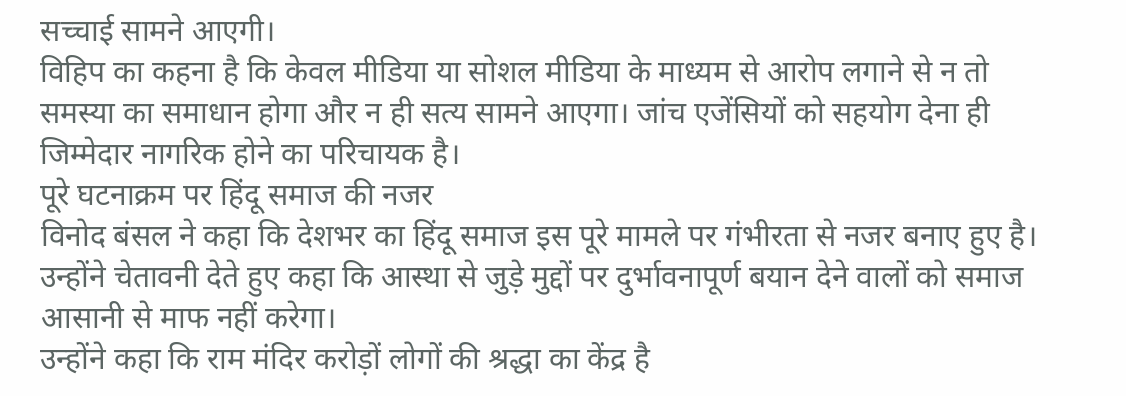सच्चाई सामने आएगी।
विहिप का कहना है कि केवल मीडिया या सोशल मीडिया के माध्यम से आरोप लगाने से न तो समस्या का समाधान होगा और न ही सत्य सामने आएगा। जांच एजेंसियों को सहयोग देना ही जिम्मेदार नागरिक होने का परिचायक है।
पूरे घटनाक्रम पर हिंदू समाज की नजर
विनोद बंसल ने कहा कि देशभर का हिंदू समाज इस पूरे मामले पर गंभीरता से नजर बनाए हुए है। उन्होंने चेतावनी देते हुए कहा कि आस्था से जुड़े मुद्दों पर दुर्भावनापूर्ण बयान देने वालों को समाज आसानी से माफ नहीं करेगा।
उन्होंने कहा कि राम मंदिर करोड़ों लोगों की श्रद्धा का केंद्र है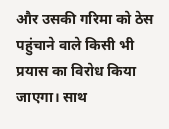और उसकी गरिमा को ठेस पहुंचाने वाले किसी भी प्रयास का विरोध किया जाएगा। साथ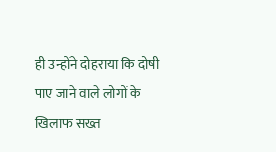ही उन्होंने दोहराया कि दोषी पाए जाने वाले लोगों के खिलाफ सख्त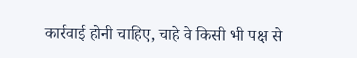कार्रवाई होनी चाहिए, चाहे वे किसी भी पक्ष से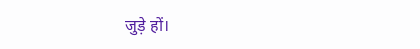जुड़े हों।